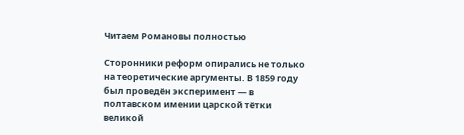Читаем Романовы полностью

Сторонники реформ опирались не только на теоретические аргументы. В 1859 году был проведён эксперимент — в полтавском имении царской тётки великой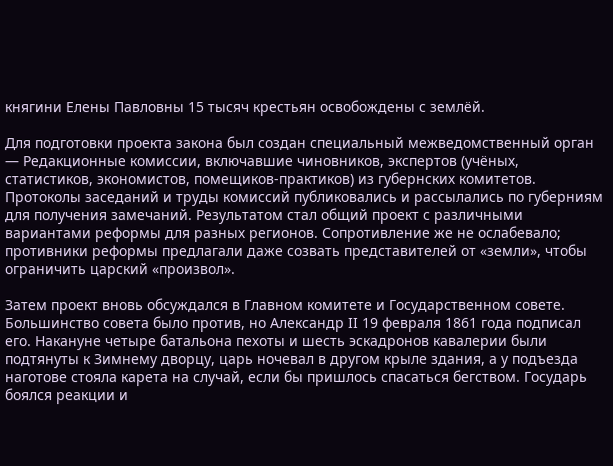княгини Елены Павловны 15 тысяч крестьян освобождены с землёй.

Для подготовки проекта закона был создан специальный межведомственный орган — Редакционные комиссии, включавшие чиновников, экспертов (учёных, статистиков, экономистов, помещиков-практиков) из губернских комитетов. Протоколы заседаний и труды комиссий публиковались и рассылались по губерниям для получения замечаний. Результатом стал общий проект с различными вариантами реформы для разных регионов. Сопротивление же не ослабевало; противники реформы предлагали даже созвать представителей от «земли», чтобы ограничить царский «произвол».

Затем проект вновь обсуждался в Главном комитете и Государственном совете. Большинство совета было против, но Александр II 19 февраля 1861 года подписал его. Накануне четыре батальона пехоты и шесть эскадронов кавалерии были подтянуты к Зимнему дворцу, царь ночевал в другом крыле здания, а у подъезда наготове стояла карета на случай, если бы пришлось спасаться бегством. Государь боялся реакции и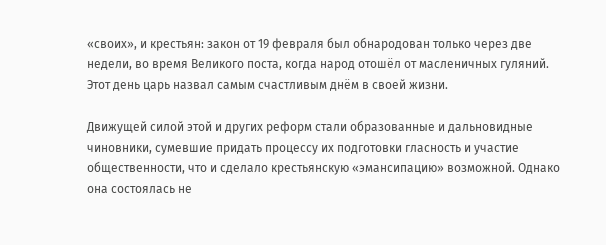«своих», и крестьян: закон от 19 февраля был обнародован только через две недели, во время Великого поста, когда народ отошёл от масленичных гуляний. Этот день царь назвал самым счастливым днём в своей жизни.

Движущей силой этой и других реформ стали образованные и дальновидные чиновники, сумевшие придать процессу их подготовки гласность и участие общественности, что и сделало крестьянскую «эмансипацию» возможной. Однако она состоялась не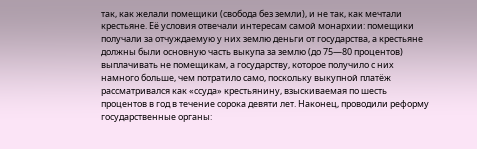так, как желали помещики (свобода без земли), и не так, как мечтали крестьяне. Её условия отвечали интересам самой монархии: помещики получали за отчуждаемую у них землю деньги от государства, а крестьяне должны были основную часть выкупа за землю (до 75—80 процентов) выплачивать не помещикам, а государству, которое получило с них намного больше, чем потратило само, поскольку выкупной платёж рассматривался как «ссуда» крестьянину, взыскиваемая по шесть процентов в год в течение сорока девяти лет. Наконец, проводили реформу государственные органы: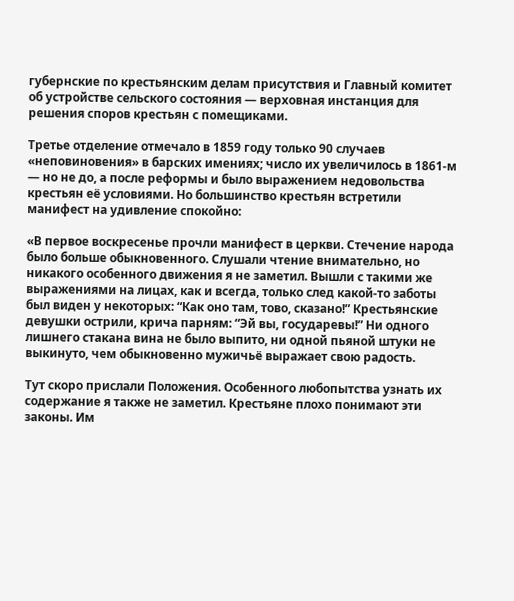губернские по крестьянским делам присутствия и Главный комитет об устройстве сельского состояния — верховная инстанция для решения споров крестьян с помещиками.

Третье отделение отмечало в 1859 году только 90 случаев «неповиновения» в барских имениях; число их увеличилось в 1861-м — но не до, а после реформы и было выражением недовольства крестьян её условиями. Но большинство крестьян встретили манифест на удивление спокойно:

«В первое воскресенье прочли манифест в церкви. Стечение народа было больше обыкновенного. Слушали чтение внимательно, но никакого особенного движения я не заметил. Вышли с такими же выражениями на лицах, как и всегда, только след какой-то заботы был виден у некоторых: “Как оно там, тово, сказано!” Крестьянские девушки острили, крича парням: “Эй вы, государевы!” Ни одного лишнего стакана вина не было выпито, ни одной пьяной штуки не выкинуто, чем обыкновенно мужичьё выражает свою радость.

Тут скоро прислали Положения. Особенного любопытства узнать их содержание я также не заметил. Крестьяне плохо понимают эти законы. Им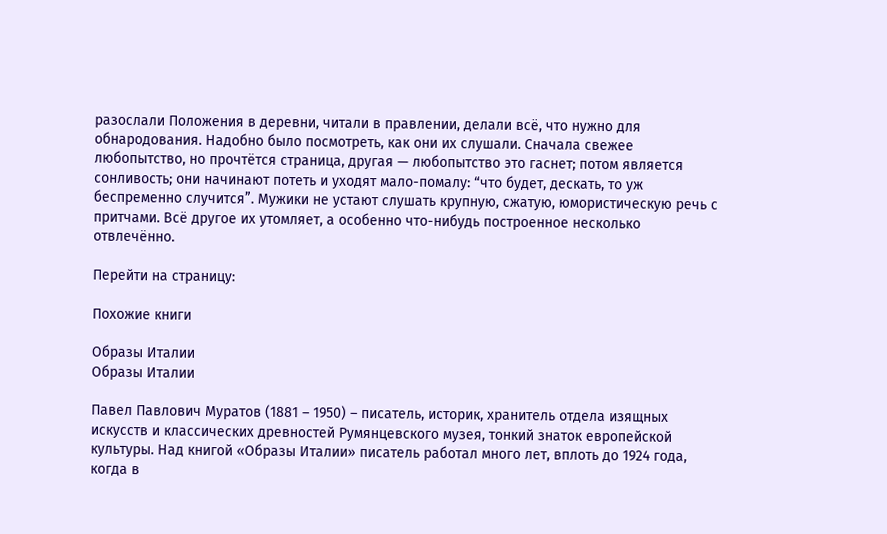разослали Положения в деревни, читали в правлении, делали всё, что нужно для обнародования. Надобно было посмотреть, как они их слушали. Сначала свежее любопытство, но прочтётся страница, другая — любопытство это гаснет; потом является сонливость; они начинают потеть и уходят мало-помалу: “что будет, дескать, то уж беспременно случится”. Мужики не устают слушать крупную, сжатую, юмористическую речь с притчами. Всё другое их утомляет, а особенно что-нибудь построенное несколько отвлечённо.

Перейти на страницу:

Похожие книги

Образы Италии
Образы Италии

Павел Павлович Муратов (1881 – 1950) – писатель, историк, хранитель отдела изящных искусств и классических древностей Румянцевского музея, тонкий знаток европейской культуры. Над книгой «Образы Италии» писатель работал много лет, вплоть до 1924 года, когда в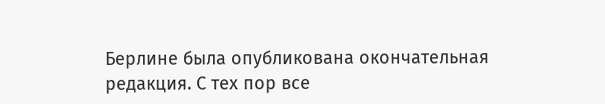Берлине была опубликована окончательная редакция. С тех пор все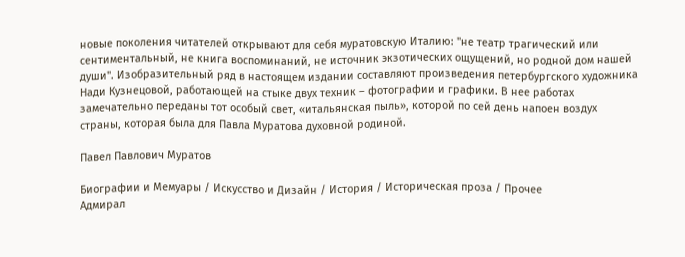новые поколения читателей открывают для себя муратовскую Италию: "не театр трагический или сентиментальный, не книга воспоминаний, не источник экзотических ощущений, но родной дом нашей души". Изобразительный ряд в настоящем издании составляют произведения петербургского художника Нади Кузнецовой, работающей на стыке двух техник – фотографии и графики. В нее работах замечательно переданы тот особый свет, «итальянская пыль», которой по сей день напоен воздух страны, которая была для Павла Муратова духовной родиной.

Павел Павлович Муратов

Биографии и Мемуары / Искусство и Дизайн / История / Историческая проза / Прочее
Адмирал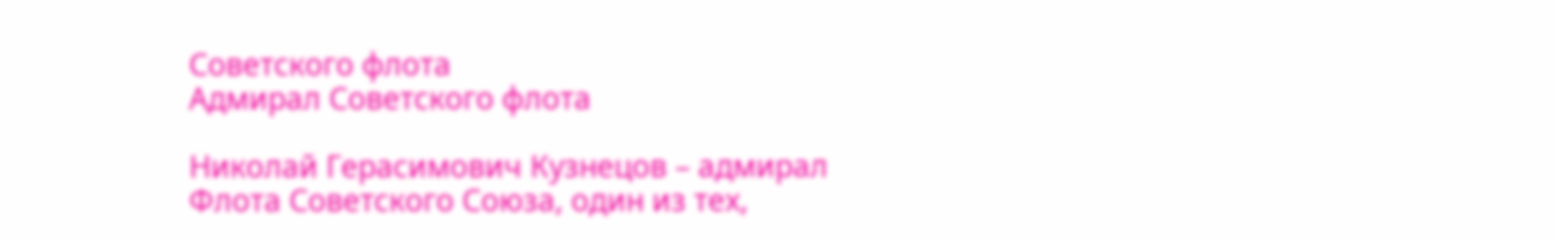Советского флота
Адмирал Советского флота

Николай Герасимович Кузнецов – адмирал Флота Советского Союза, один из тех,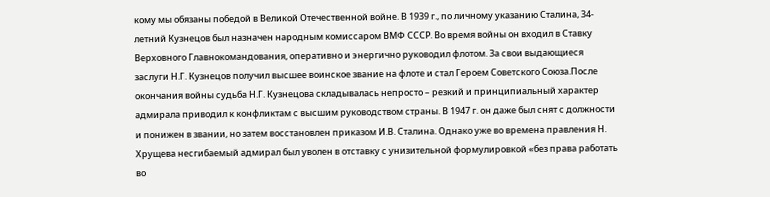кому мы обязаны победой в Великой Отечественной войне. В 1939 г., по личному указанию Сталина, 34-летний Кузнецов был назначен народным комиссаром ВМФ СССР. Во время войны он входил в Ставку Верховного Главнокомандования, оперативно и энергично руководил флотом. За свои выдающиеся заслуги Н.Г. Кузнецов получил высшее воинское звание на флоте и стал Героем Советского Союза.После окончания войны судьба Н.Г. Кузнецова складывалась непросто – резкий и принципиальный характер адмирала приводил к конфликтам с высшим руководством страны. В 1947 г. он даже был снят с должности и понижен в звании, но затем восстановлен приказом И.В. Сталина. Однако уже во времена правления Н. Хрущева несгибаемый адмирал был уволен в отставку с унизительной формулировкой «без права работать во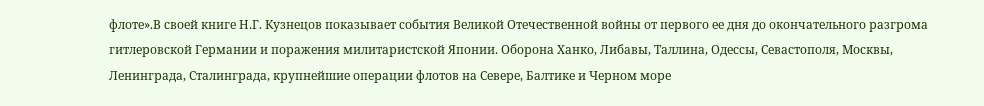флоте».В своей книге Н.Г. Кузнецов показывает события Великой Отечественной войны от первого ее дня до окончательного разгрома гитлеровской Германии и поражения милитаристской Японии. Оборона Ханко, Либавы, Таллина, Одессы, Севастополя, Москвы, Ленинграда, Сталинграда, крупнейшие операции флотов на Севере, Балтике и Черном море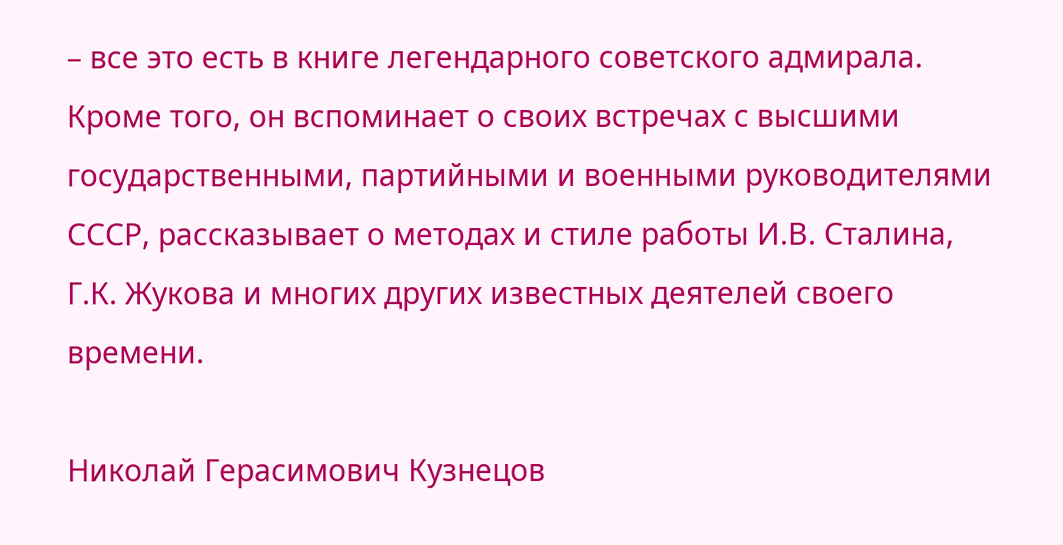– все это есть в книге легендарного советского адмирала. Кроме того, он вспоминает о своих встречах с высшими государственными, партийными и военными руководителями СССР, рассказывает о методах и стиле работы И.В. Сталина, Г.К. Жукова и многих других известных деятелей своего времени.

Николай Герасимович Кузнецов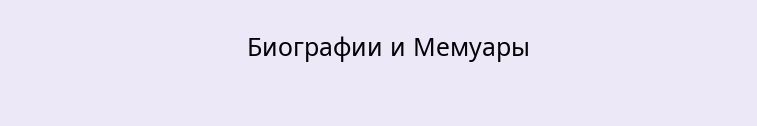Биографии и Мемуары